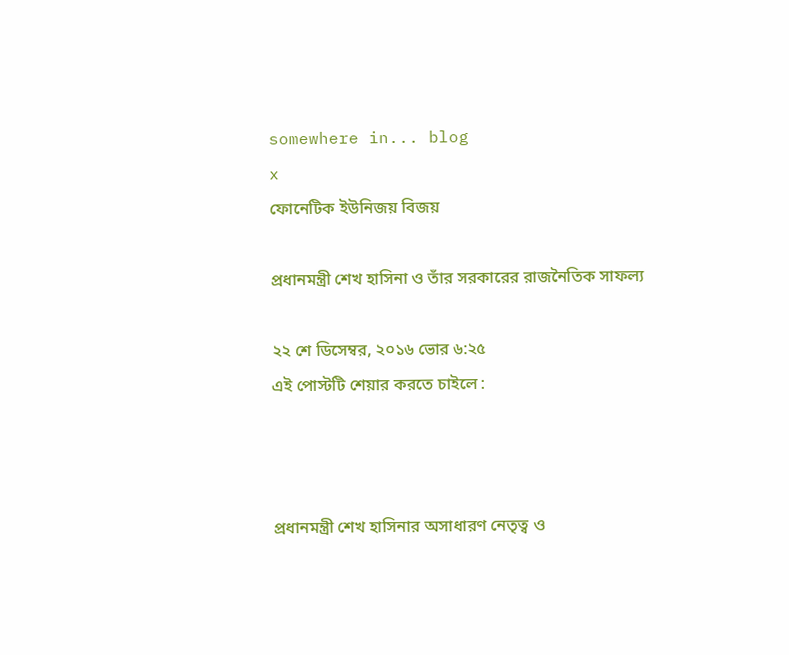somewhere in... blog
x
ফোনেটিক ইউনিজয় বিজয়

প্রধানমন্ত্রী শেখ হাসিনা ও তাঁর সরকারের রাজনৈতিক সাফল্য

২২ শে ডিসেম্বর, ২০১৬ ভোর ৬:২৫
এই পোস্টটি শেয়ার করতে চাইলে :



প্রধানমন্ত্রী শেখ হাসিনার অসাধারণ নেতৃত্ব ও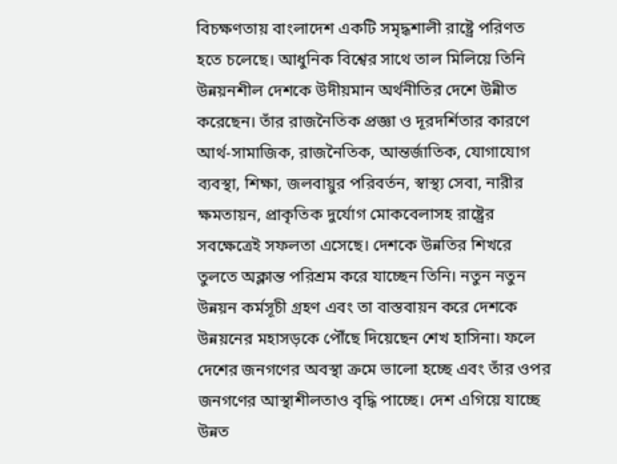বিচক্ষণতায় বাংলাদেশ একটি সমৃদ্ধশালী রাষ্ট্রে পরিণত হতে চলেছে। আধুনিক বিশ্বের সাথে তাল মিলিয়ে তিনি উন্নয়নশীল দেশকে উদীয়মান অর্থনীতির দেশে উন্নীত করেছেন। তাঁর রাজনৈতিক প্রজ্ঞা ও দূরদর্শিতার কারণে আর্থ-সামাজিক, রাজনৈতিক, আন্তর্জাতিক, যোগাযোগ ব্যবস্থা, শিক্ষা, জলবায়ুর পরিবর্তন, স্বাস্থ্য সেবা, নারীর ক্ষমতায়ন, প্রাকৃতিক দুর্যোগ মোকবেলাসহ রাষ্ট্রের সবক্ষেত্রেই সফলতা এসেছে। দেশকে উন্নতির শিখরে তুলতে অক্লান্ত পরিশ্রম করে যাচ্ছেন তিনি। নতুন নতুন উন্নয়ন কর্মসূচী গ্রহণ এবং তা বাস্তবায়ন করে দেশকে উন্নয়নের মহাসড়কে পৌঁছে দিয়েছেন শেখ হাসিনা। ফলে দেশের জনগণের অবস্থা ক্রমে ভালো হচ্ছে এবং তাঁর ওপর জনগণের আস্থাশীলতাও বৃদ্ধি পাচ্ছে। দেশ এগিয়ে যাচ্ছে উন্নত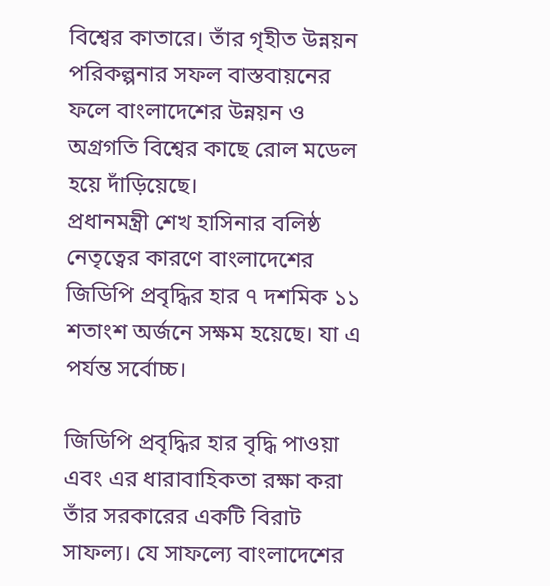বিশ্বের কাতারে। তাঁর গৃহীত উন্নয়ন পরিকল্পনার সফল বাস্তবায়নের ফলে বাংলাদেশের উন্নয়ন ও অগ্রগতি বিশ্বের কাছে রোল মডেল হয়ে দাঁড়িয়েছে।
প্রধানমন্ত্রী শেখ হাসিনার বলিষ্ঠ নেতৃত্বের কারণে বাংলাদেশের জিডিপি প্রবৃদ্ধির হার ৭ দশমিক ১১ শতাংশ অর্জনে সক্ষম হয়েছে। যা এ পর্যন্ত সর্বোচ্চ।

জিডিপি প্রবৃদ্ধির হার বৃদ্ধি পাওয়া এবং এর ধারাবাহিকতা রক্ষা করা তাঁর সরকারের একটি বিরাট সাফল্য। যে সাফল্যে বাংলাদেশের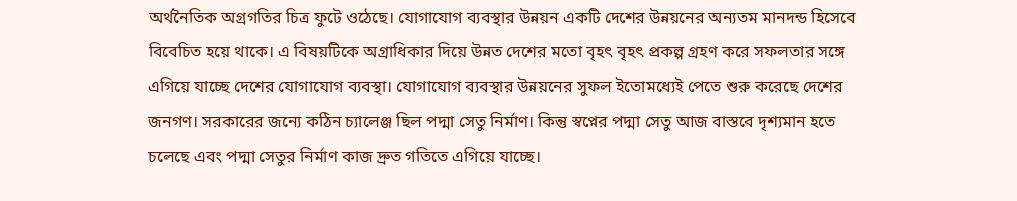অর্থনৈতিক অগ্রগতির চিত্র ফুটে ওঠেছে। যোগাযোগ ব্যবস্থার উন্নয়ন একটি দেশের উন্নয়নের অন্যতম মানদন্ড হিসেবে বিবেচিত হয়ে থাকে। এ বিষয়টিকে অগ্রাধিকার দিয়ে উন্নত দেশের মতো বৃহৎ বৃহৎ প্রকল্প গ্রহণ করে সফলতার সঙ্গে এগিয়ে যাচ্ছে দেশের যোগাযোগ ব্যবস্থা। যোগাযোগ ব্যবস্থার উন্নয়নের সুফল ইতোমধ্যেই পেতে শুরু করেছে দেশের জনগণ। সরকারের জন্যে কঠিন চ্যালেঞ্জ ছিল পদ্মা সেতু নির্মাণ। কিন্তু স্বপ্নের পদ্মা সেতু আজ বাস্তবে দৃশ্যমান হতে চলেছে এবং পদ্মা সেতুর নির্মাণ কাজ দ্রুত গতিতে এগিয়ে যাচ্ছে।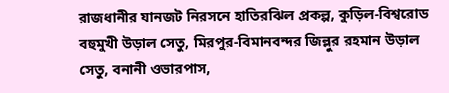রাজধানীর যানজট নিরসনে হাতিরঝিল প্রকল্প, কুড়িল-বিশ্বরোড বহুমুখী উড়াল সেতু, মিরপুর-বিমানবন্দর জিল্লুর রহমান উড়াল সেতু, বনানী ওভারপাস,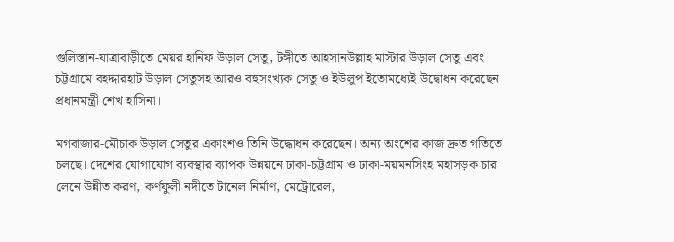গুলিস্তান-যাত্রাবাড়ীতে মেয়র হানিফ উড়াল সেতু, টঙ্গীতে আহসানউল্লাহ মাস্টার উড়াল সেতু এবং চট্টগ্রামে বহদ্দারহাট উড়াল সেতুসহ আরও বহুসংখ্যক সেতু ও ইউলুপ ইতোমধ্যেই উদ্বোধন করেছেন প্রধানমন্ত্রী শেখ হাসিনা।

মগবাজার-মৌচাক উড়াল সেতুর একাংশও তিনি উদ্ধোধন করেছেন। অন্য অংশের কাজ দ্রুত গতিতে চলছে। দেশের যোগাযোগ ব্যবস্থার ব্যাপক উন্নয়নে ঢাকা-চট্টগ্রাম ও ঢাকা-ময়মনসিংহ মহাসড়ক চার লেনে উন্নীত করণ, কর্ণফুলী নদীতে টানেল নির্মাণ, মেট্রোরেল,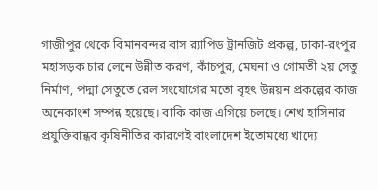গাজীপুর থেকে বিমানবন্দর বাস র‌্যাপিড ট্রানজিট প্রকল্প, ঢাকা-রংপুর মহাসড়ক চার লেনে উন্নীত করণ, কাঁচপুর, মেঘনা ও গোমতী ২য় সেতু নির্মাণ, পদ্মা সেতুতে রেল সংযোগের মতো বৃহৎ উন্নয়ন প্রকল্পের কাজ অনেকাংশ সম্পন্ন হয়েছে। বাকি কাজ এগিয়ে চলছে। শেখ হাসিনার প্রযুক্তিবান্ধব কৃষিনীতির কারণেই বাংলাদেশ ইতোমধ্যে খাদ্যে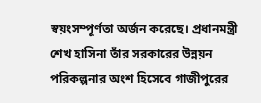স্বয়ংসম্পূর্ণতা অর্জন করেছে। প্রধানমন্ত্রী শেখ হাসিনা তাঁর সরকারের উন্নয়ন পরিকল্পনার অংশ হিসেবে গাজীপুরের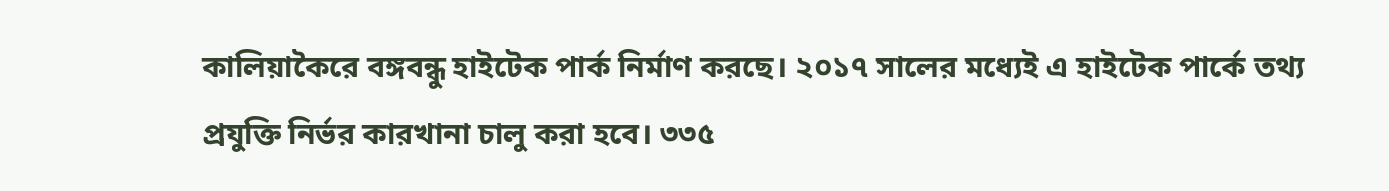কালিয়াকৈরে বঙ্গবন্ধু হাইটেক পার্ক নির্মাণ করছে। ২০১৭ সালের মধ্যেই এ হাইটেক পার্কে তথ্য প্রযুক্তি নির্ভর কারখানা চালু করা হবে। ৩৩৫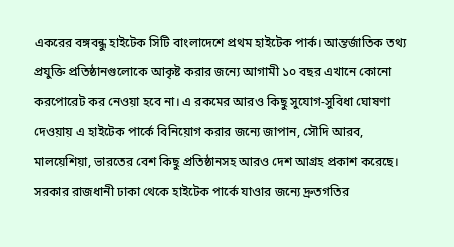একরের বঙ্গবন্ধু হাইটেক সিটি বাংলাদেশে প্রথম হাইটেক পার্ক। আন্তর্জাতিক তথ্য প্রযুক্তি প্রতিষ্ঠানগুলোকে আকৃষ্ট করার জন্যে আগামী ১০ বছর এখানে কোনো করপোরেট কর নেওয়া হবে না। এ রকমের আরও কিছু সুযোগ-সুবিধা ঘোষণা দেওয়ায় এ হাইটেক পার্কে বিনিয়োগ করার জন্যে জাপান, সৌদি আরব, মালয়েশিয়া, ভারতের বেশ কিছু প্রতিষ্ঠানসহ আরও দেশ আগ্রহ প্রকাশ করেছে। সরকার রাজধানী ঢাকা থেকে হাইটেক পার্কে যাওার জন্যে দ্রুতগতির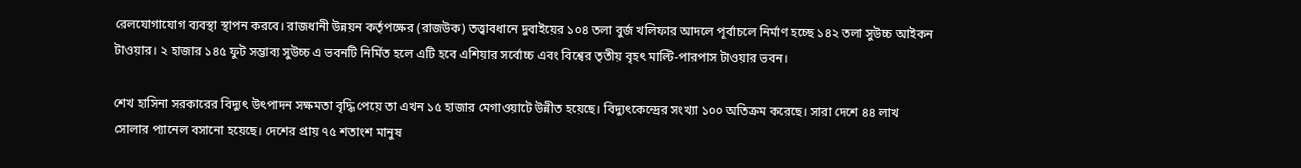রেলযোগাযোগ ব্যবস্থা স্থাপন করবে। রাজধানী উন্নয়ন কর্তৃপক্ষের (রাজউক) তত্ত্বাবধানে দুবাইয়ের ১০৪ তলা বুর্জ খলিফার আদলে পূর্বাচলে নির্মাণ হচ্ছে ১৪২ তলা সুউচ্চ আইকন টাওয়ার। ২ হাজার ১৪৫ ফুট সম্ভাব্য সুউচ্চ এ ভবনটি নির্মিত হলে এটি হবে এশিয়ার সর্বোচ্চ এবং বিশ্বের তৃতীয় বৃহৎ মাল্টি-পারপাস টাওয়ার ভবন।

শেখ হাসিনা সরকারের বিদ্যুৎ উৎপাদন সক্ষমতা বৃদ্ধি পেয়ে তা এখন ১৫ হাজার মেগাওয়াটে উন্নীত হয়েছে। বিদ্যুৎকেন্দ্রের সংখ্যা ১০০ অতিক্রম করেছে। সারা দেশে ৪৪ লাখ সোলার প্যানেল বসানো হয়েছে। দেশের প্রায় ৭৫ শতাংশ মানুষ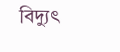বিদ্যুৎ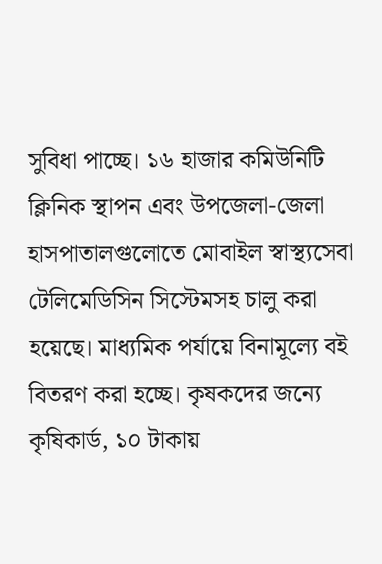সুবিধা পাচ্ছে। ১৬ হাজার কমিউনিটি ক্লিনিক স্থাপন এবং উপজেলা-জেলা হাসপাতালগুলোতে মোবাইল স্বাস্থ্যসেবা টেলিমেডিসিন সিস্টেমসহ চালু করা হয়েছে। মাধ্যমিক পর্যায়ে বিনামূল্যে বই বিতরণ করা হচ্ছে। কৃষকদের জন্যে কৃষিকার্ড, ১০ টাকায়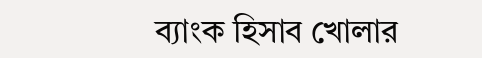ব্যাংক হিসাব খোলার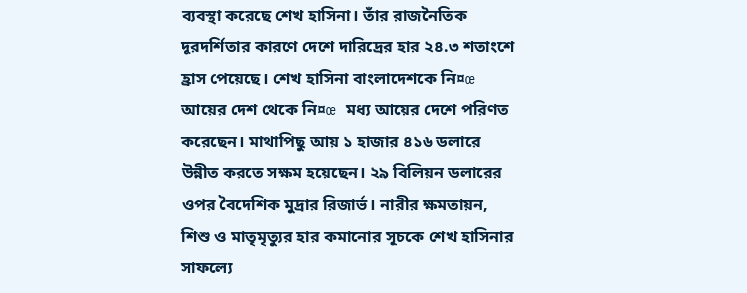ব্যবস্থা করেছে শেখ হাসিনা। তাঁর রাজনৈতিক দূরদর্শিতার কারণে দেশে দারিদ্রের হার ২৪.৩ শতাংশে হ্রাস পেয়েছে। শেখ হাসিনা বাংলাদেশকে নি¤œ আয়ের দেশ থেকে নি¤œ মধ্য আয়ের দেশে পরিণত করেছেন। মাথাপিছু আয় ১ হাজার ৪১৬ ডলারে উন্নীত করতে সক্ষম হয়েছেন। ২৯ বিলিয়ন ডলারের ওপর বৈদেশিক মুদ্রার রিজার্ভ। নারীর ক্ষমতায়ন, শিশু ও মাতৃমৃত্যুর হার কমানোর সূচকে শেখ হাসিনার সাফল্যে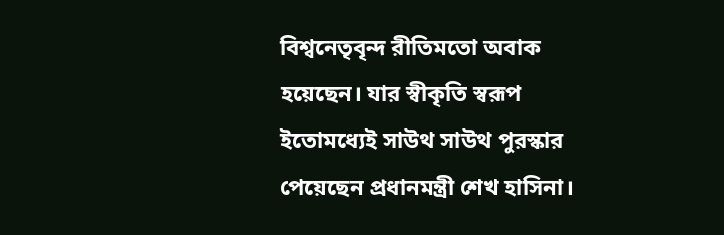বিশ্বনেতৃবৃন্দ রীতিমতো অবাক হয়েছেন। যার স্বীকৃতি স্বরূপ ইতোমধ্যেই সাউথ সাউথ পুরস্কার পেয়েছেন প্রধানমন্ত্রী শেখ হাসিনা।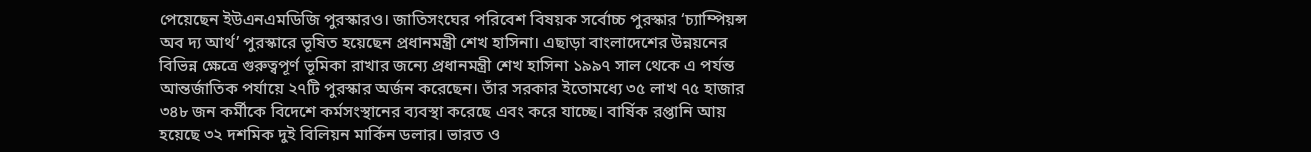পেয়েছেন ইউএনএমডিজি পুরস্কারও। জাতিসংঘের পরিবেশ বিষয়ক সর্বোচ্চ পুরস্কার ‘চ্যাম্পিয়ন্স অব দ্য আর্থ’ পুরস্কারে ভূষিত হয়েছেন প্রধানমন্ত্রী শেখ হাসিনা। এছাড়া বাংলাদেশের উন্নয়নের বিভিন্ন ক্ষেত্রে গুরুত্বপূর্ণ ভূমিকা রাখার জন্যে প্রধানমন্ত্রী শেখ হাসিনা ১৯৯৭ সাল থেকে এ পর্যন্ত আন্তর্জাতিক পর্যায়ে ২৭টি পুরস্কার অর্জন করেছেন। তাঁর সরকার ইতোমধ্যে ৩৫ লাখ ৭৫ হাজার ৩৪৮ জন কর্মীকে বিদেশে কর্মসংস্থানের ব্যবস্থা করেছে এবং করে যাচ্ছে। বার্ষিক রপ্তানি আয় হয়েছে ৩২ দশমিক দুই বিলিয়ন মার্কিন ডলার। ভারত ও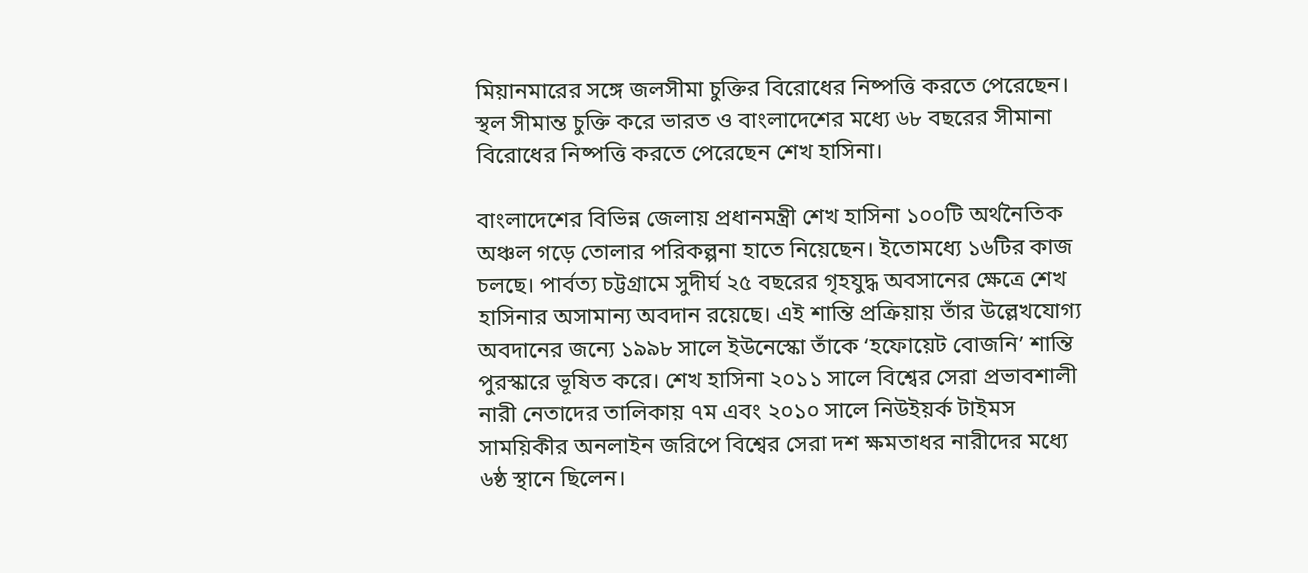মিয়ানমারের সঙ্গে জলসীমা চুক্তির বিরোধের নিষ্পত্তি করতে পেরেছেন। স্থল সীমান্ত চুক্তি করে ভারত ও বাংলাদেশের মধ্যে ৬৮ বছরের সীমানা বিরোধের নিষ্পত্তি করতে পেরেছেন শেখ হাসিনা।

বাংলাদেশের বিভিন্ন জেলায় প্রধানমন্ত্রী শেখ হাসিনা ১০০টি অর্থনৈতিক অঞ্চল গড়ে তোলার পরিকল্পনা হাতে নিয়েছেন। ইতোমধ্যে ১৬টির কাজ চলছে। পার্বত্য চট্টগ্রামে সুদীর্ঘ ২৫ বছরের গৃহযুদ্ধ অবসানের ক্ষেত্রে শেখ হাসিনার অসামান্য অবদান রয়েছে। এই শান্তি প্রক্রিয়ায় তাঁর উল্লেখযোগ্য অবদানের জন্যে ১৯৯৮ সালে ইউনেস্কো তাঁকে ‘হফোয়েট বোজনি’ শান্তি পুরস্কারে ভূষিত করে। শেখ হাসিনা ২০১১ সালে বিশ্বের সেরা প্রভাবশালী নারী নেতাদের তালিকায় ৭ম এবং ২০১০ সালে নিউইয়র্ক টাইমস সাময়িকীর অনলাইন জরিপে বিশ্বের সেরা দশ ক্ষমতাধর নারীদের মধ্যে ৬ষ্ঠ স্থানে ছিলেন।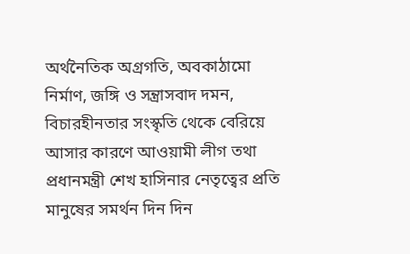অর্থনৈতিক অগ্রগতি, অবকাঠামো নির্মাণ, জঙ্গি ও সন্ত্রাসবাদ দমন, বিচারহীনতার সংস্কৃতি থেকে বেরিয়ে আসার কারণে আওয়ামী লীগ তথা প্রধানমন্ত্রী শেখ হাসিনার নেতৃত্বের প্রতি মানুষের সমর্থন দিন দিন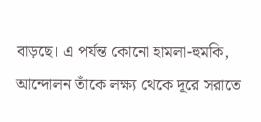বাড়ছে। এ পর্যন্ত কোনো হামলা-হুমকি, আন্দোলন তাঁকে লক্ষ্য থেকে দূরে সরাতে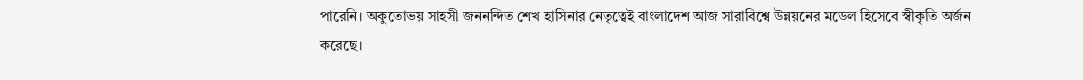পারেনি। অকুতোভয় সাহসী জননন্দিত শেখ হাসিনার নেতৃত্বেই বাংলাদেশ আজ সারাবিশ্বে উন্নয়নের মডেল হিসেবে স্বীকৃতি অর্জন করেছে।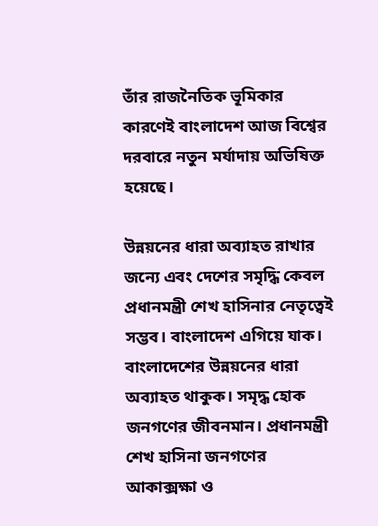তাঁর রাজনৈতিক ভূমিকার কারণেই বাংলাদেশ আজ বিশ্বের দরবারে নতুন মর্যাদায় অভিষিক্ত হয়েছে।

উন্নয়নের ধারা অব্যাহত রাখার জন্যে এবং দেশের সমৃদ্ধি কেবল প্রধানমন্ত্রী শেখ হাসিনার নেতৃত্বেই সম্ভব। বাংলাদেশ এগিয়ে যাক। বাংলাদেশের উন্নয়নের ধারা অব্যাহত থাকুক। সমৃদ্ধ হোক জনগণের জীবনমান। প্রধানমন্ত্রী শেখ হাসিনা জনগণের আকাক্সক্ষা ও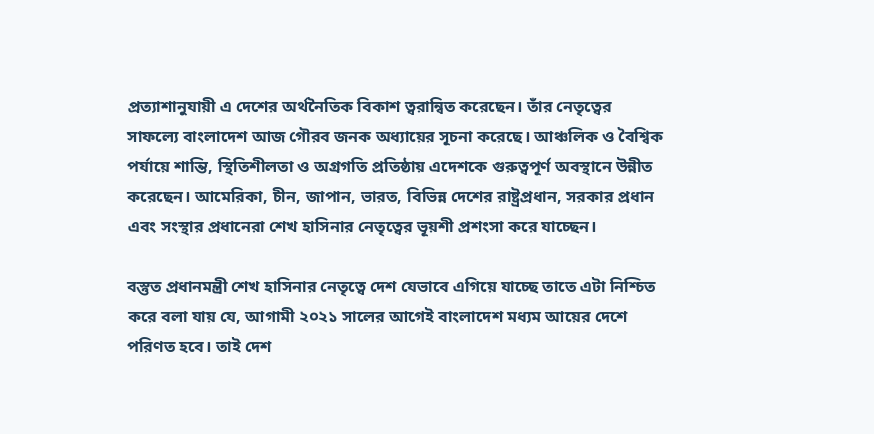প্রত্যাশানুযায়ী এ দেশের অর্থনৈতিক বিকাশ ত্বরান্বিত করেছেন। তাঁর নেতৃত্বের সাফল্যে বাংলাদেশ আজ গৌরব জনক অধ্যায়ের সূচনা করেছে। আঞ্চলিক ও বৈশ্বিক পর্যায়ে শান্তি, স্থিতিশীলতা ও অগ্রগতি প্রতিষ্ঠায় এদেশকে গুরুত্বপূর্ণ অবস্থানে উন্নীত করেছেন। আমেরিকা, চীন, জাপান, ভারত, বিভিন্ন দেশের রাষ্ট্রপ্রধান, সরকার প্রধান এবং সংস্থার প্রধানেরা শেখ হাসিনার নেতৃত্বের ভূয়শী প্রশংসা করে যাচ্ছেন।

বস্তুত প্রধানমন্ত্রী শেখ হাসিনার নেতৃত্বে দেশ যেভাবে এগিয়ে যাচ্ছে তাতে এটা নিশ্চিত করে বলা যায় যে, আগামী ২০২১ সালের আগেই বাংলাদেশ মধ্যম আয়ের দেশে পরিণত হবে। তাই দেশ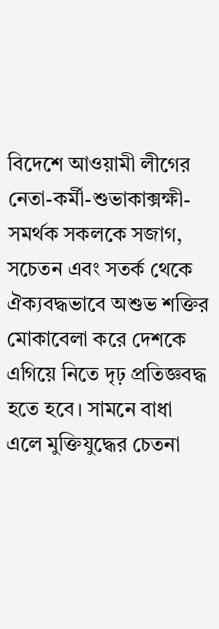বিদেশে আওয়ামী লীগের নেতা-কর্মী-শুভাকাক্সক্ষী-সমর্থক সকলকে সজাগ, সচেতন এবং সতর্ক থেকে ঐক্যবদ্ধভাবে অশুভ শক্তির মোকাবেলা করে দেশকে এগিয়ে নিতে দৃঢ় প্রতিজ্ঞবদ্ধ হতে হবে। সামনে বাধা এলে মুক্তিযুদ্ধের চেতনা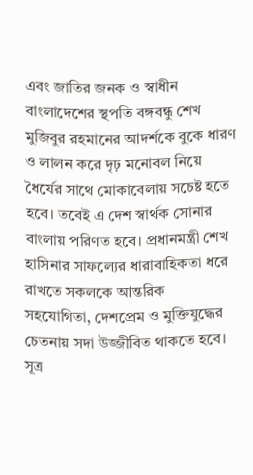এবং জাতির জনক ও স্বাধীন বাংলাদেশের স্থপতি বঙ্গবন্ধু শেখ মুজিবুর রহমানের আদর্শকে বুকে ধারণ ও লালন করে দৃঢ় মনোবল নিয়ে ধৈর্যের সাথে মোকাবেলায় সচেষ্ট হতে হবে। তবেই এ দেশ স্বার্থক সোনার বাংলায় পরিণত হবে। প্রধানমন্ত্রী শেখ হাসিনার সাফল্যের ধারাবাহিকতা ধরে রাখতে সকলকে আন্তরিক সহযোগিতা, দেশপ্রেম ও মুক্তিযুদ্ধের চেতনায় সদা উজ্জীবিত থাকতে হবে।
সূত্র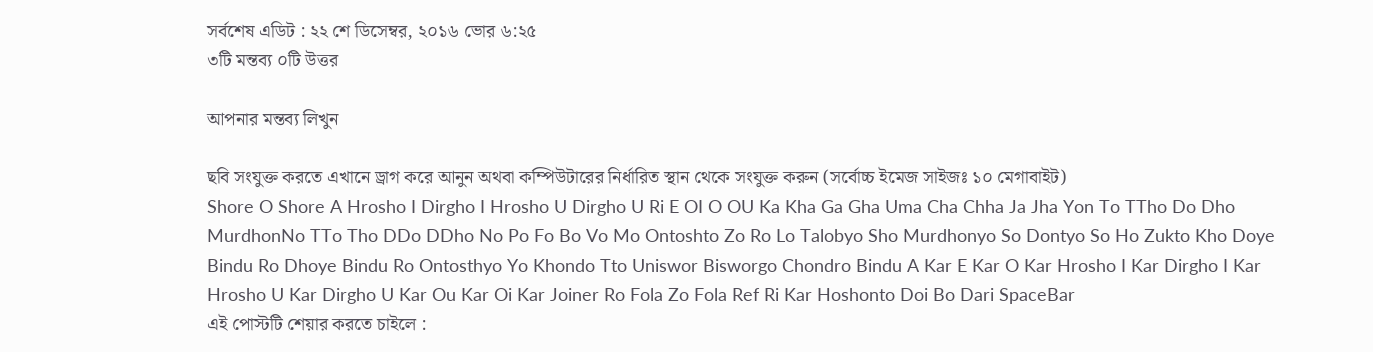সর্বশেষ এডিট : ২২ শে ডিসেম্বর, ২০১৬ ভোর ৬:২৫
৩টি মন্তব্য ০টি উত্তর

আপনার মন্তব্য লিখুন

ছবি সংযুক্ত করতে এখানে ড্রাগ করে আনুন অথবা কম্পিউটারের নির্ধারিত স্থান থেকে সংযুক্ত করুন (সর্বোচ্চ ইমেজ সাইজঃ ১০ মেগাবাইট)
Shore O Shore A Hrosho I Dirgho I Hrosho U Dirgho U Ri E OI O OU Ka Kha Ga Gha Uma Cha Chha Ja Jha Yon To TTho Do Dho MurdhonNo TTo Tho DDo DDho No Po Fo Bo Vo Mo Ontoshto Zo Ro Lo Talobyo Sho Murdhonyo So Dontyo So Ho Zukto Kho Doye Bindu Ro Dhoye Bindu Ro Ontosthyo Yo Khondo Tto Uniswor Bisworgo Chondro Bindu A Kar E Kar O Kar Hrosho I Kar Dirgho I Kar Hrosho U Kar Dirgho U Kar Ou Kar Oi Kar Joiner Ro Fola Zo Fola Ref Ri Kar Hoshonto Doi Bo Dari SpaceBar
এই পোস্টটি শেয়ার করতে চাইলে :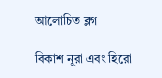আলোচিত ব্লগ

বিকাশ নূরা এবং হিরো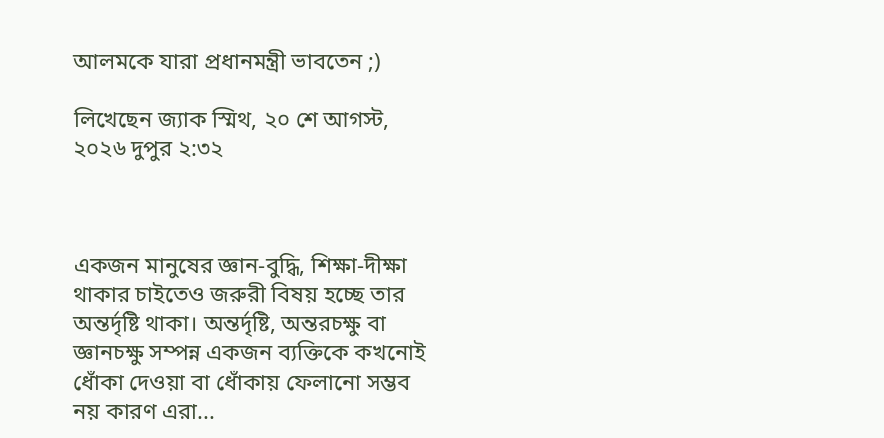আলমকে যারা প্রধানমন্ত্রী ভাবতেন ;)

লিখেছেন জ্যাক স্মিথ, ২০ শে আগস্ট, ২০২৬ দুপুর ২:৩২



একজন মানুষের জ্ঞান-বুদ্ধি, শিক্ষা-দীক্ষা থাকার চাইতেও জরুরী বিষয় হচ্ছে তার অন্তর্দৃষ্টি থাকা। অন্তর্দৃষ্টি, অন্তরচক্ষু বা জ্ঞানচক্ষু সম্পন্ন একজন ব্যক্তিকে কখনোই ধোঁকা দেওয়া বা ধোঁকায় ফেলানো সম্ভব নয় কারণ এরা...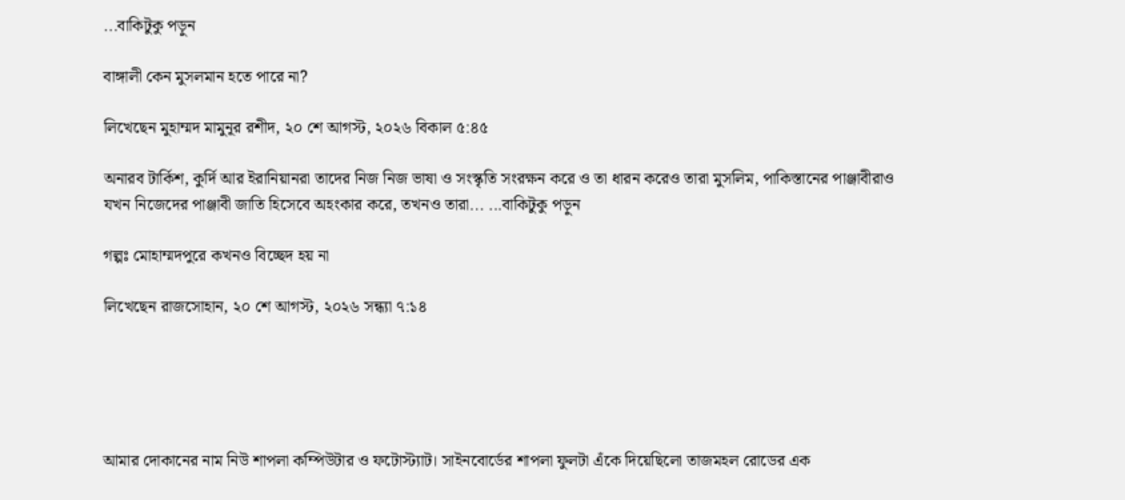...বাকিটুকু পড়ুন

বাঙ্গালী কেন মুসলমান হতে পারে না?

লিখেছেন মুহাম্মদ মামুনূর রশীদ, ২০ শে আগস্ট, ২০২৬ বিকাল ৫:৪৫

অনারব টার্কিশ, কুর্দি আর ইরানিয়ানরা তাদের নিজ নিজ ভাষা ও সংস্কৃতি সংরক্ষন করে ও তা ধারন করেও তারা মুসলিম, পাকিস্তানের পাঞ্জাবীরাও যখন নিজেদের পাঞ্জাবী জাতি হিসেবে অহংকার করে, তখনও তারা... ...বাকিটুকু পড়ুন

গল্পঃ মোহাম্মদপুরে কখনও বিচ্ছেদ হয় না

লিখেছেন রাজসোহান, ২০ শে আগস্ট, ২০২৬ সন্ধ্যা ৭:১৪





আমার দোকানের নাম নিউ শাপলা কম্পিউটার ও ফটোস্ট্যাট। সাইনবোর্ডের শাপলা ফুলটা এঁকে দিয়েছিলো তাজমহল রোডের এক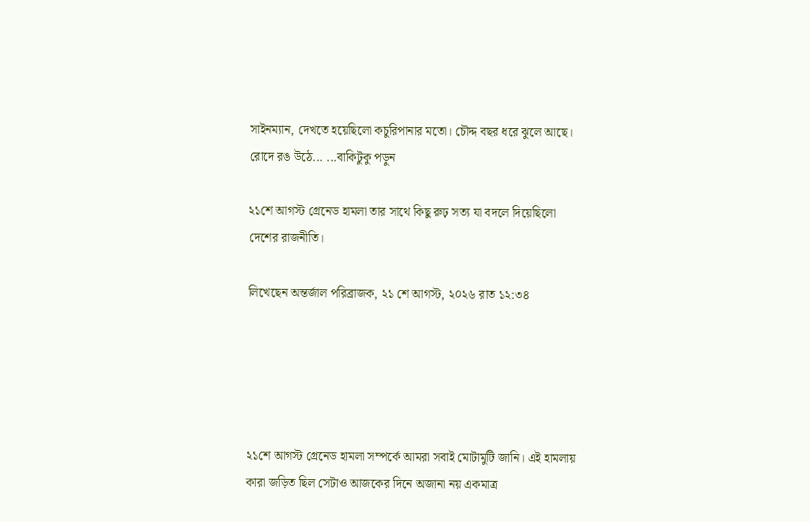সাইনম্যান, দেখতে হয়েছিলো কচুরিপানার মতো। চৌদ্দ বছর ধরে ঝুলে আছে। রোদে রঙ উঠে... ...বাকিটুকু পড়ুন

২১শে আগস্ট গ্রেনেড হামলা তার সাথে কিছু রুঢ় সত্য যা বদলে দিয়েছিলো দেশের রাজনীতি।

লিখেছেন অন্তর্জাল পরিব্রাজক, ২১ শে আগস্ট, ২০২৬ রাত ১২:৩৪





২১শে আগস্ট গ্রেনেড হামলা সম্পর্কে আমরা সবাই মোটামুটি জানি। এই হামলায় কারা জড়িত ছিল সেটাও আজকের দিনে অজানা নয় একমাত্র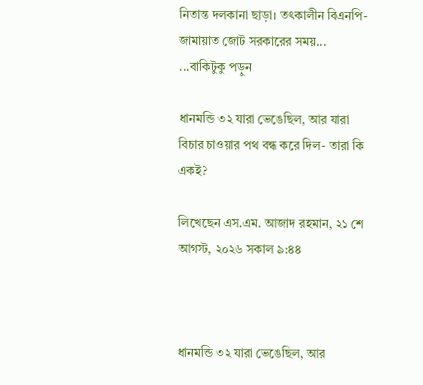নিতান্ত দলকানা ছাড়া। তৎকালীন বিএনপি-জামায়াত জোট সরকারের সময়... ...বাকিটুকু পড়ুন

ধানমন্ডি ৩২ যারা ভেঙেছিল, আর যারা বিচার চাওয়ার পথ বন্ধ করে দিল- তারা কি একই?

লিখেছেন এস.এম. আজাদ রহমান, ২১ শে আগস্ট, ২০২৬ সকাল ৯:৪৪



ধানমন্ডি ৩২ যারা ভেঙেছিল, আর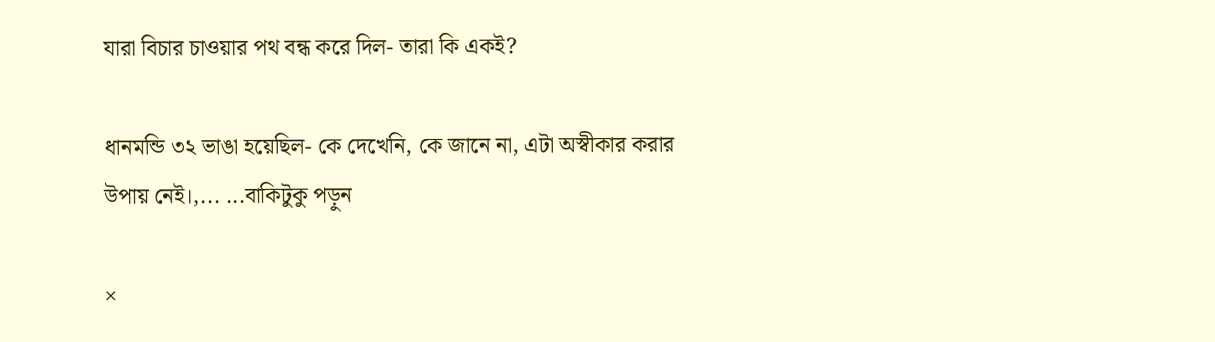যারা বিচার চাওয়ার পথ বন্ধ করে দিল- তারা কি একই?

ধানমন্ডি ৩২ ভাঙা হয়েছিল- কে দেখেনি, কে জানে না, এটা অস্বীকার করার উপায় নেই।,... ...বাকিটুকু পড়ুন

×